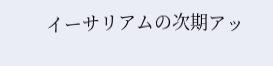イーサリアムの次期アッ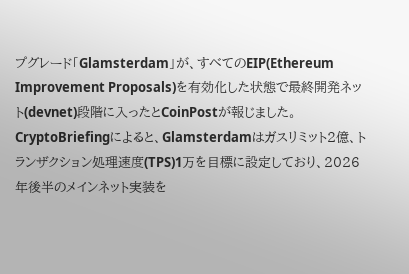プグレード「Glamsterdam」が、すべてのEIP(Ethereum Improvement Proposals)を有効化した状態で最終開発ネット(devnet)段階に入ったとCoinPostが報じました。
CryptoBriefingによると、Glamsterdamはガスリミット2億、トランザクション処理速度(TPS)1万を目標に設定しており、2026年後半のメインネット実装を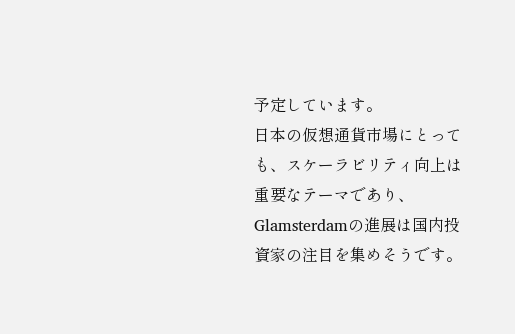予定しています。
日本の仮想通貨市場にとっても、スケーラビリティ向上は重要なテーマであり、Glamsterdamの進展は国内投資家の注目を集めそうです。